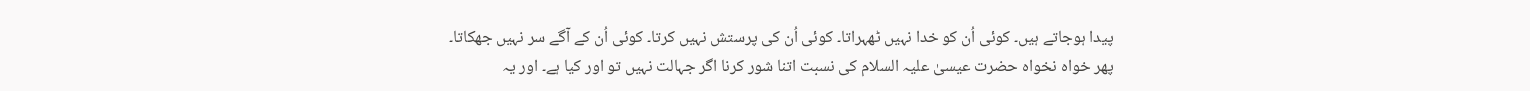پیدا ہوجاتے ہیں۔ کوئی اُن کو خدا نہیں ٹھہراتا۔ کوئی اُن کی پرستش نہیں کرتا۔ کوئی اُن کے آگے سر نہیں جھکاتا۔ پھر خواہ نخواہ حضرت عیسیٰ علیہ السلام کی نسبت اتنا شور کرنا اگر جہالت نہیں تو اور کیا ہے۔ اور یہ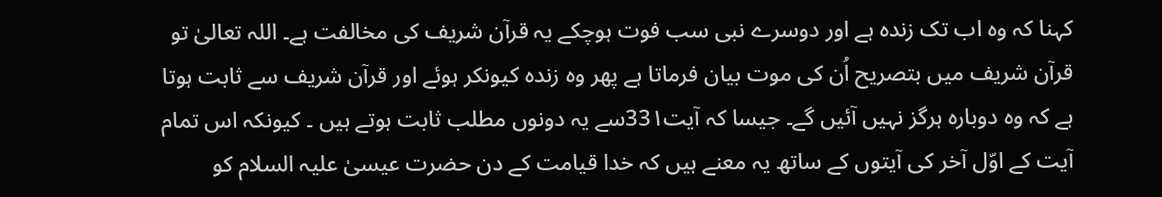کہنا کہ وہ اب تک زندہ ہے اور دوسرے نبی سب فوت ہوچکے یہ قرآن شریف کی مخالفت ہے۔ اللہ تعالیٰ تو قرآن شریف میں بتصریح اُن کی موت بیان فرماتا ہے پھر وہ زندہ کیونکر ہوئے اور قرآن شریف سے ثابت ہوتا ہے کہ وہ دوبارہ ہرگز نہیں آئیں گے۔ جیسا کہ آیت33۱سے یہ دونوں مطلب ثابت ہوتے ہیں ۔ کیونکہ اس تمام آیت کے اوّل آخر کی آیتوں کے ساتھ یہ معنے ہیں کہ خدا قیامت کے دن حضرت عیسیٰ علیہ السلام کو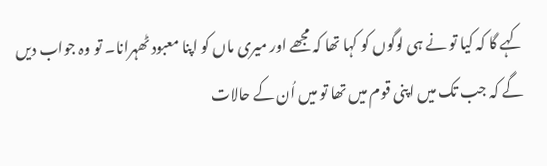کہے گا کہ کیا تو نے ہی لوگوں کو کہا تھا کہ مجھے اور میری ماں کو اپنا معبود ٹھہرانا۔ تو وہ جواب دیں گے کہ جب تک میں اپنی قوم میں تھا تو میں اُن کے حالات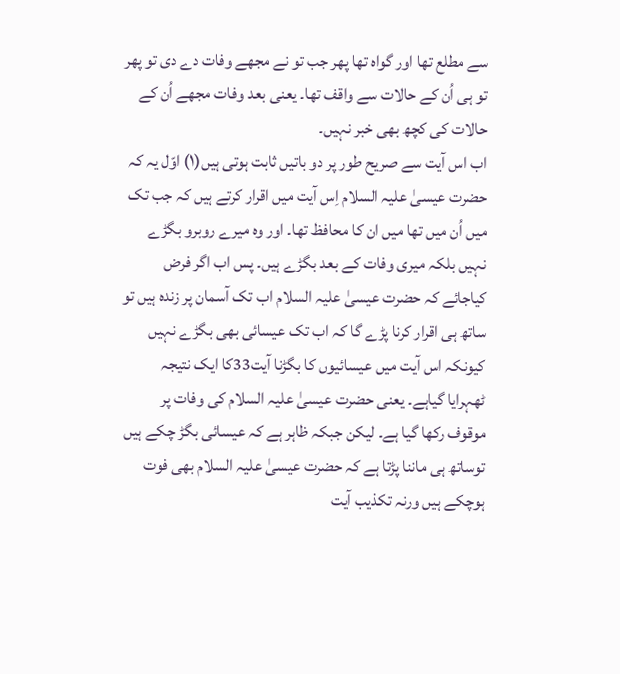سے مطلع تھا اور گواہ تھا پھر جب تو نے مجھے وفات دے دی تو پھر تو ہی اُن کے حالات سے واقف تھا۔ یعنی بعد وفات مجھے اُن کے حالات کی کچھ بھی خبر نہیں۔
اب اس آیت سے صریح طور پر دو باتیں ثابت ہوتی ہیں(۱) اوّل یہ کہ حضرت عیسیٰ علیہ السلام اِس آیت میں اقرار کرتے ہیں کہ جب تک میں اُن میں تھا میں ان کا محافظ تھا۔ اور وہ میرے روبرو بگڑے نہیں بلکہ میری وفات کے بعد بگڑے ہیں۔ پس اب اگر فرض کیاجائے کہ حضرت عیسیٰ علیہ السلام اب تک آسمان پر زندہ ہیں تو ساتھ ہی اقرار کرنا پڑے گا کہ اب تک عیسائی بھی بگڑے نہیں کیونکہ اس آیت میں عیسائیوں کا بگڑنا آیت33کا ایک نتیجہ ٹھہرایا گیاہے۔ یعنی حضرت عیسیٰ علیہ السلام کی وفات پر موقوف رکھا گیا ہے۔ لیکن جبکہ ظاہر ہے کہ عیسائی بگڑ چکے ہیں توساتھ ہی ماننا پڑتا ہے کہ حضرت عیسیٰ علیہ السلام بھی فوت ہوچکے ہیں ورنہ تکذیب آیت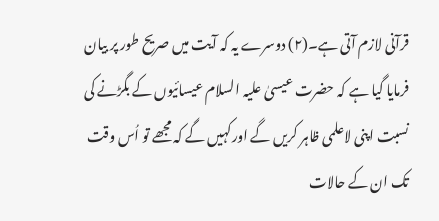قرآنی لازم آتی ہے۔(۲) دوسرے یہ کہ آیت میں صریح طور پر بیان فرمایا گیا ہے کہ حضرت عیسیٰ علیہ السلام عیسائیوں کے بگڑنے کی نسبت اپنی لاعلمی ظاہر کریں گے اورکہیں گے کہ مجھے تو اُس وقت تک ان کے حالات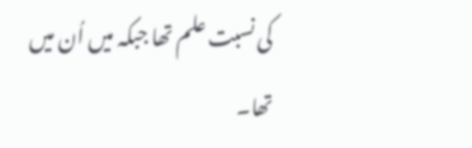کی نسبت علم تھا جبکہ میں اُن میں تھا۔